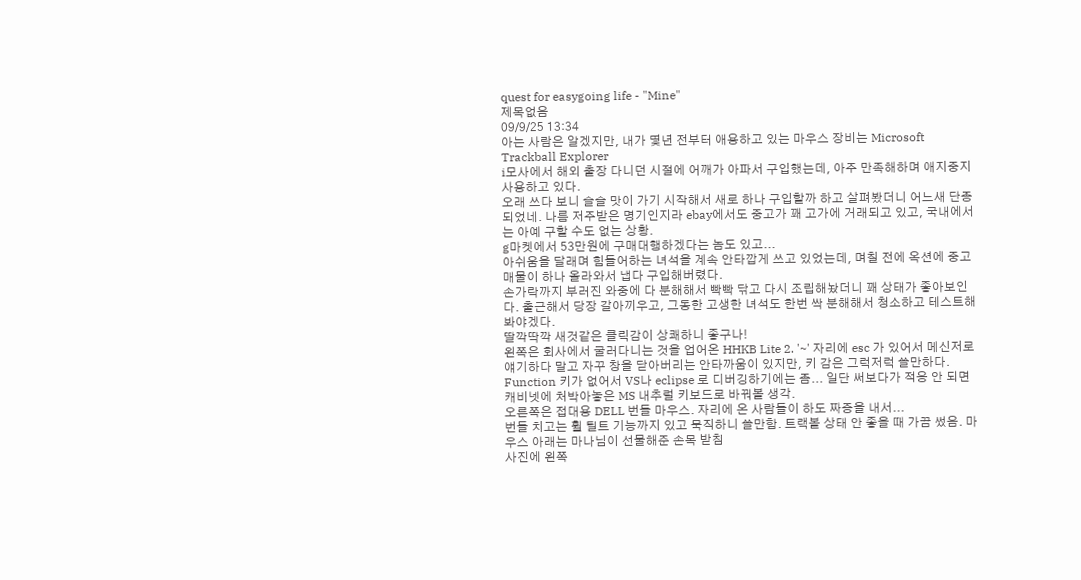quest for easygoing life - "Mine"
제목없음
09/9/25 13:34
아는 사람은 알겠지만, 내가 몇년 전부터 애용하고 있는 마우스 장비는 Microsoft Trackball Explorer
i모사에서 해외 출장 다니던 시절에 어깨가 아파서 구입했는데, 아주 만족해하며 애지중지 사용하고 있다.
오래 쓰다 보니 슬슬 맛이 가기 시작해서 새로 하나 구입할까 하고 살펴봤더니 어느새 단종되었네. 나름 저주받은 명기인지라 ebay에서도 중고가 꽤 고가에 거래되고 있고, 국내에서는 아예 구할 수도 없는 상황.
g마켓에서 53만원에 구매대행하겠다는 놈도 있고...
아쉬움을 달래며 힘들어하는 녀석을 계속 안타깝게 쓰고 있었는데, 며칠 전에 옥션에 중고 매물이 하나 올라와서 냅다 구입해버렸다.
손가락까지 부러진 와중에 다 분해해서 빡빡 닦고 다시 조립해놨더니 꽤 상태가 좋아보인다. 출근해서 당장 갈아끼우고, 그동한 고생한 녀석도 한번 싹 분해해서 청소하고 테스트해봐야겠다.
딸깍딱깍 새것같은 클릭감이 상쾌하니 좋구나!
왼쪽은 회사에서 굴러다니는 것을 업어온 HHKB Lite 2. '~' 자리에 esc 가 있어서 메신저로 얘기하다 말고 자꾸 창을 닫아버리는 안타까움이 있지만, 키 감은 그럭저럭 쓸만하다. Function 키가 없어서 VS나 eclipse 로 디버깅하기에는 좀... 일단 써보다가 적응 안 되면 캐비넷에 처박아놓은 MS 내추럴 키보드로 바꿔볼 생각.
오른쪽은 접대용 DELL 번들 마우스. 자리에 온 사람들이 하도 짜증을 내서...
번들 치고는 휠 틸트 기능까지 있고 묵직하니 쓸만함. 트랙볼 상태 안 좋을 때 가끔 썼음. 마우스 아래는 마나님이 선물해준 손목 받침
사진에 왼쪽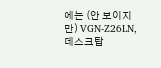에는 (안 보이지만) VGN-Z26LN, 데스크탑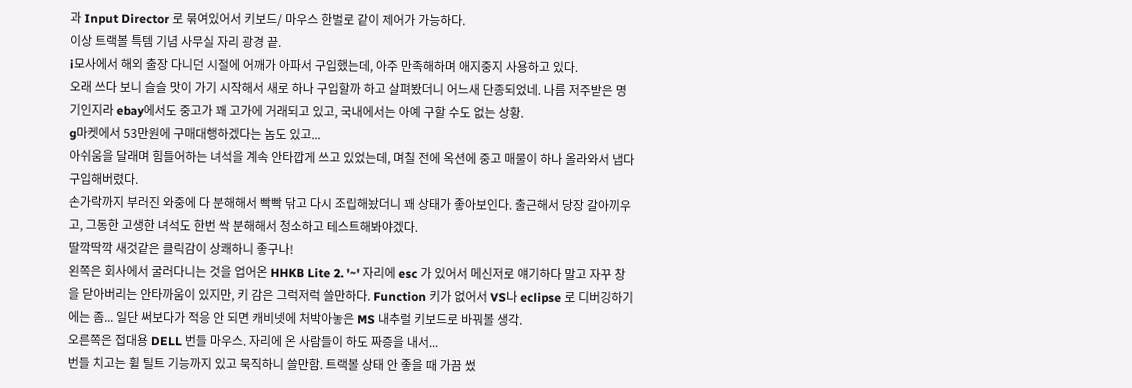과 Input Director 로 묶여있어서 키보드/ 마우스 한벌로 같이 제어가 가능하다.
이상 트랙볼 특템 기념 사무실 자리 광경 끝.
i모사에서 해외 출장 다니던 시절에 어깨가 아파서 구입했는데, 아주 만족해하며 애지중지 사용하고 있다.
오래 쓰다 보니 슬슬 맛이 가기 시작해서 새로 하나 구입할까 하고 살펴봤더니 어느새 단종되었네. 나름 저주받은 명기인지라 ebay에서도 중고가 꽤 고가에 거래되고 있고, 국내에서는 아예 구할 수도 없는 상황.
g마켓에서 53만원에 구매대행하겠다는 놈도 있고...
아쉬움을 달래며 힘들어하는 녀석을 계속 안타깝게 쓰고 있었는데, 며칠 전에 옥션에 중고 매물이 하나 올라와서 냅다 구입해버렸다.
손가락까지 부러진 와중에 다 분해해서 빡빡 닦고 다시 조립해놨더니 꽤 상태가 좋아보인다. 출근해서 당장 갈아끼우고, 그동한 고생한 녀석도 한번 싹 분해해서 청소하고 테스트해봐야겠다.
딸깍딱깍 새것같은 클릭감이 상쾌하니 좋구나!
왼쪽은 회사에서 굴러다니는 것을 업어온 HHKB Lite 2. '~' 자리에 esc 가 있어서 메신저로 얘기하다 말고 자꾸 창을 닫아버리는 안타까움이 있지만, 키 감은 그럭저럭 쓸만하다. Function 키가 없어서 VS나 eclipse 로 디버깅하기에는 좀... 일단 써보다가 적응 안 되면 캐비넷에 처박아놓은 MS 내추럴 키보드로 바꿔볼 생각.
오른쪽은 접대용 DELL 번들 마우스. 자리에 온 사람들이 하도 짜증을 내서...
번들 치고는 휠 틸트 기능까지 있고 묵직하니 쓸만함. 트랙볼 상태 안 좋을 때 가끔 썼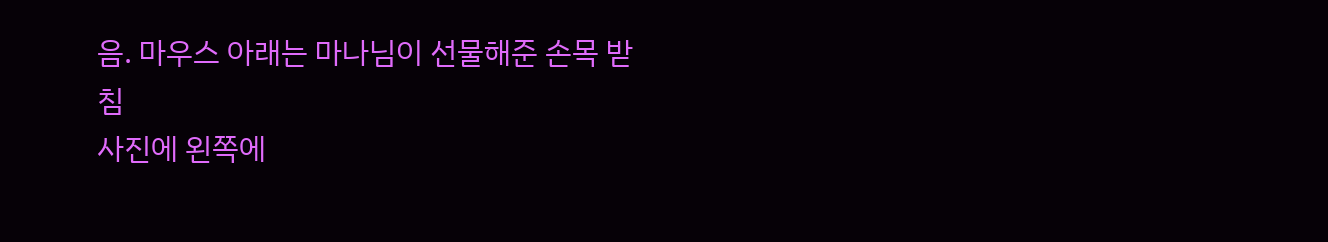음. 마우스 아래는 마나님이 선물해준 손목 받침
사진에 왼쪽에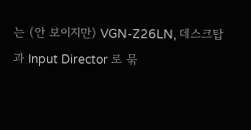는 (안 보이지만) VGN-Z26LN, 데스크탑과 Input Director 로 묶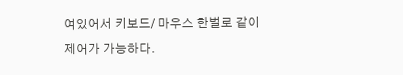여있어서 키보드/ 마우스 한벌로 같이 제어가 가능하다.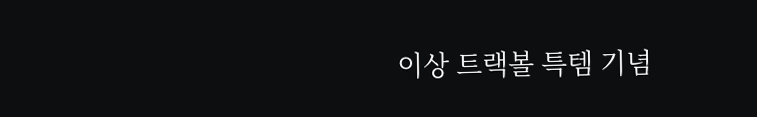이상 트랙볼 특템 기념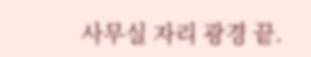사무실 자리 광경 끝.